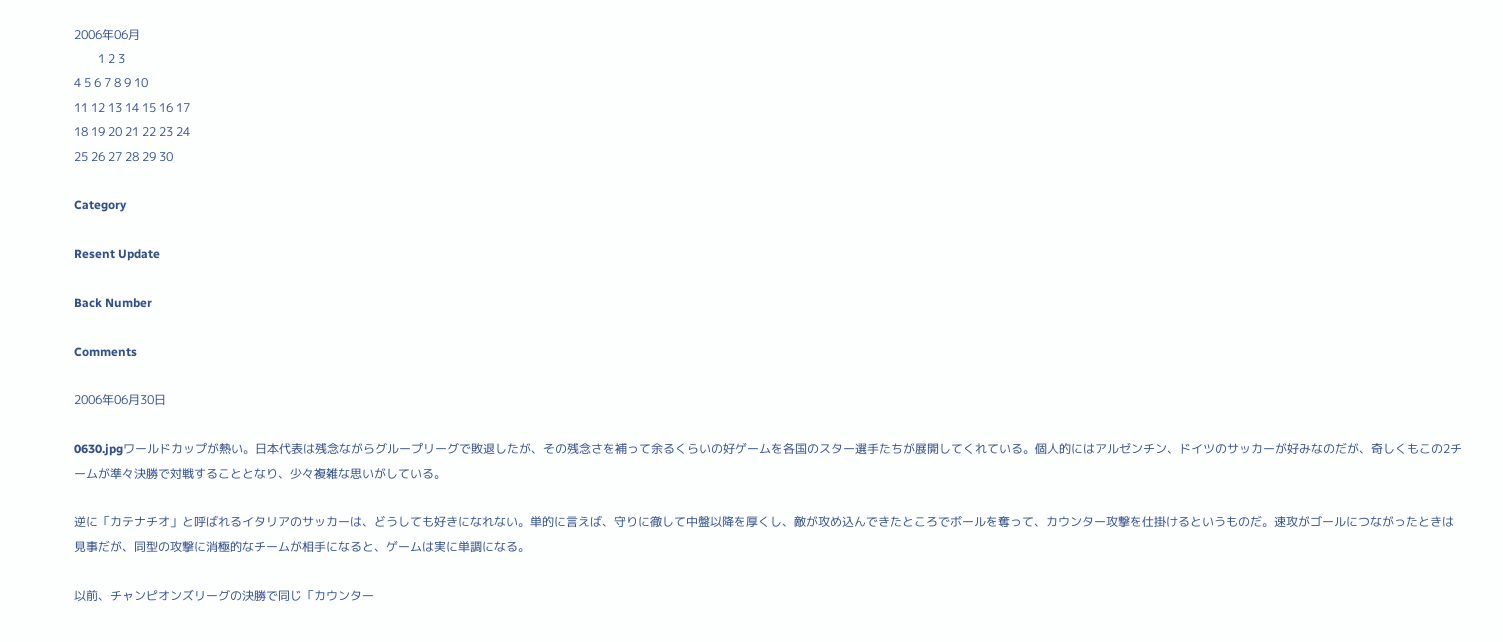2006年06月
        1 2 3
4 5 6 7 8 9 10
11 12 13 14 15 16 17
18 19 20 21 22 23 24
25 26 27 28 29 30

Category

Resent Update

Back Number

Comments

2006年06月30日

0630.jpgワールドカップが熱い。日本代表は残念ながらグループリーグで敗退したが、その残念さを補って余るくらいの好ゲームを各国のスター選手たちが展開してくれている。個人的にはアルゼンチン、ドイツのサッカーが好みなのだが、奇しくもこの2チームが準々決勝で対戦することとなり、少々複雑な思いがしている。

逆に「カテナチオ」と呼ばれるイタリアのサッカーは、どうしても好きになれない。単的に言えば、守りに徹して中盤以降を厚くし、敵が攻め込んできたところでボールを奪って、カウンター攻撃を仕掛けるというものだ。速攻がゴールにつながったときは見事だが、同型の攻撃に消極的なチームが相手になると、ゲームは実に単調になる。

以前、チャンピオンズリーグの決勝で同じ「カウンター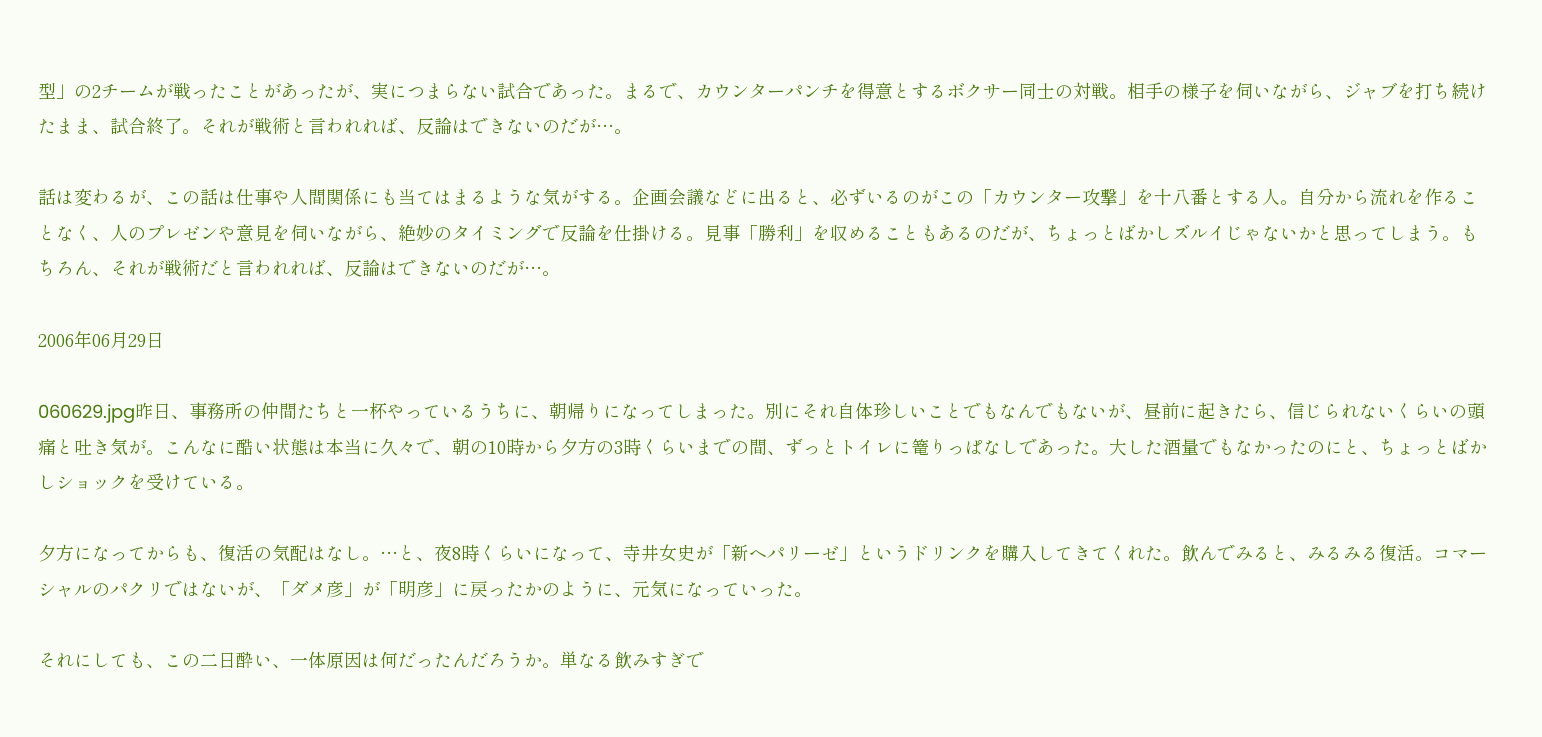型」の2チームが戦ったことがあったが、実につまらない試合であった。まるで、カウンターパンチを得意とするボクサー同士の対戦。相手の様子を伺いながら、ジャブを打ち続けたまま、試合終了。それが戦術と言われれば、反論はできないのだが…。

話は変わるが、この話は仕事や人間関係にも当てはまるような気がする。企画会議などに出ると、必ずいるのがこの「カウンター攻撃」を十八番とする人。自分から流れを作ることなく、人のプレゼンや意見を伺いながら、絶妙のタイミングで反論を仕掛ける。見事「勝利」を収めることもあるのだが、ちょっとばかしズルイじゃないかと思ってしまう。もちろん、それが戦術だと言われれば、反論はできないのだが…。

2006年06月29日

060629.jpg昨日、事務所の仲間たちと一杯やっているうちに、朝帰りになってしまった。別にそれ自体珍しいことでもなんでもないが、昼前に起きたら、信じられないくらいの頭痛と吐き気が。こんなに酷い状態は本当に久々で、朝の10時から夕方の3時くらいまでの間、ずっとトイレに篭りっぱなしであった。大した酒量でもなかったのにと、ちょっとばかしショックを受けている。

夕方になってからも、復活の気配はなし。…と、夜8時くらいになって、寺井女史が「新ヘパリーゼ」というドリンクを購入してきてくれた。飲んでみると、みるみる復活。コマーシャルのパクリではないが、「ダメ彦」が「明彦」に戻ったかのように、元気になっていった。

それにしても、この二日酔い、一体原因は何だったんだろうか。単なる飲みすぎで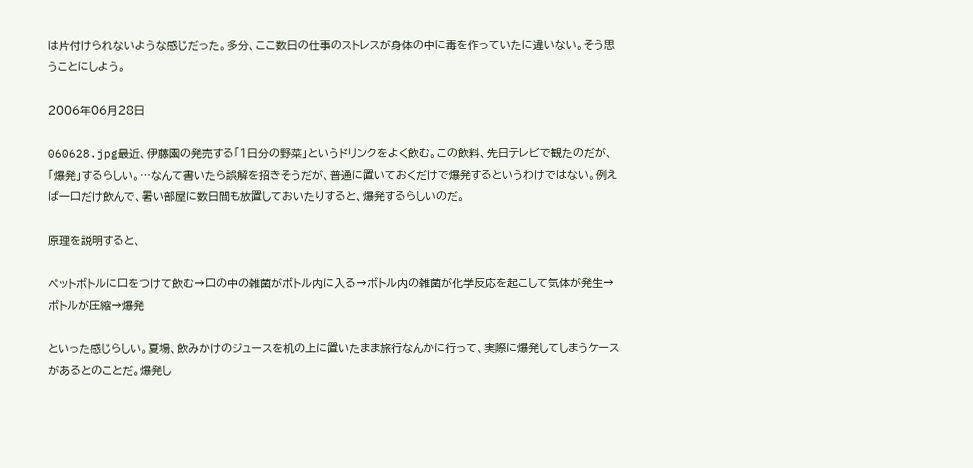は片付けられないような感じだった。多分、ここ数日の仕事のストレスが身体の中に毒を作っていたに違いない。そう思うことにしよう。

2006年06月28日

060628.jpg最近、伊藤園の発売する「1日分の野菜」というドリンクをよく飲む。この飲料、先日テレビで観たのだが、「爆発」するらしい。…なんて書いたら誤解を招きそうだが、普通に置いておくだけで爆発するというわけではない。例えば一口だけ飲んで、暑い部屋に数日間も放置しておいたりすると、爆発するらしいのだ。

原理を説明すると、

ペットボトルに口をつけて飲む→口の中の雑菌がボトル内に入る→ボトル内の雑菌が化学反応を起こして気体が発生→ボトルが圧縮→爆発

といった感じらしい。夏場、飲みかけのジュースを机の上に置いたまま旅行なんかに行って、実際に爆発してしまうケースがあるとのことだ。爆発し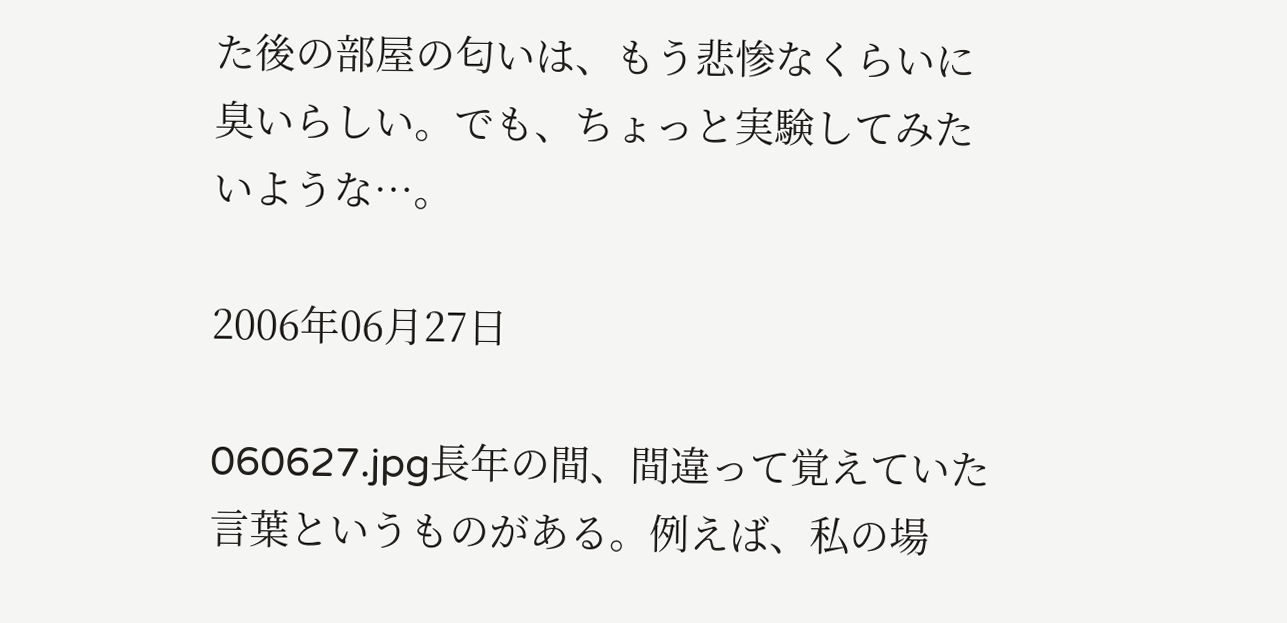た後の部屋の匂いは、もう悲惨なくらいに臭いらしい。でも、ちょっと実験してみたいような…。

2006年06月27日

060627.jpg長年の間、間違って覚えていた言葉というものがある。例えば、私の場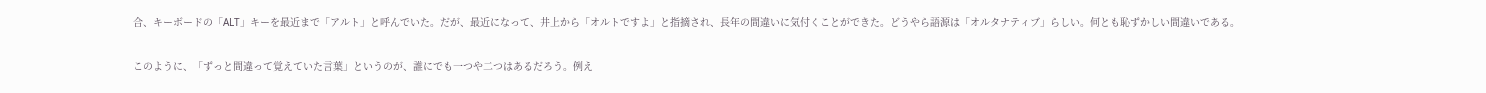合、キーボードの「ALT」キーを最近まで「アルト」と呼んでいた。だが、最近になって、井上から「オルトですよ」と指摘され、長年の間違いに気付くことができた。どうやら語源は「オルタナティブ」らしい。何とも恥ずかしい間違いである。

このように、「ずっと間違って覚えていた言葉」というのが、誰にでも一つや二つはあるだろう。例え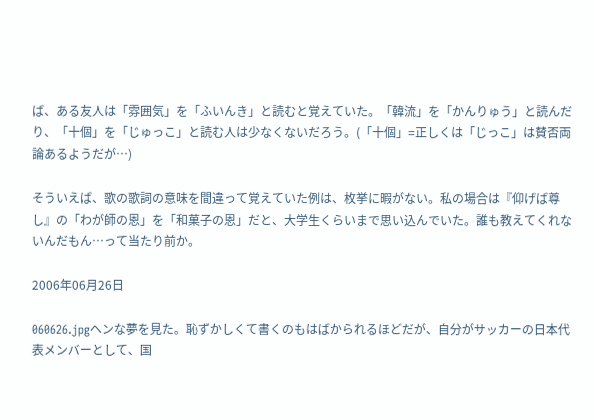ば、ある友人は「雰囲気」を「ふいんき」と読むと覚えていた。「韓流」を「かんりゅう」と読んだり、「十個」を「じゅっこ」と読む人は少なくないだろう。(「十個」=正しくは「じっこ」は賛否両論あるようだが…)

そういえば、歌の歌詞の意味を間違って覚えていた例は、枚挙に暇がない。私の場合は『仰げば尊し』の「わが師の恩」を「和菓子の恩」だと、大学生くらいまで思い込んでいた。誰も教えてくれないんだもん…って当たり前か。

2006年06月26日

060626.jpgヘンな夢を見た。恥ずかしくて書くのもはばかられるほどだが、自分がサッカーの日本代表メンバーとして、国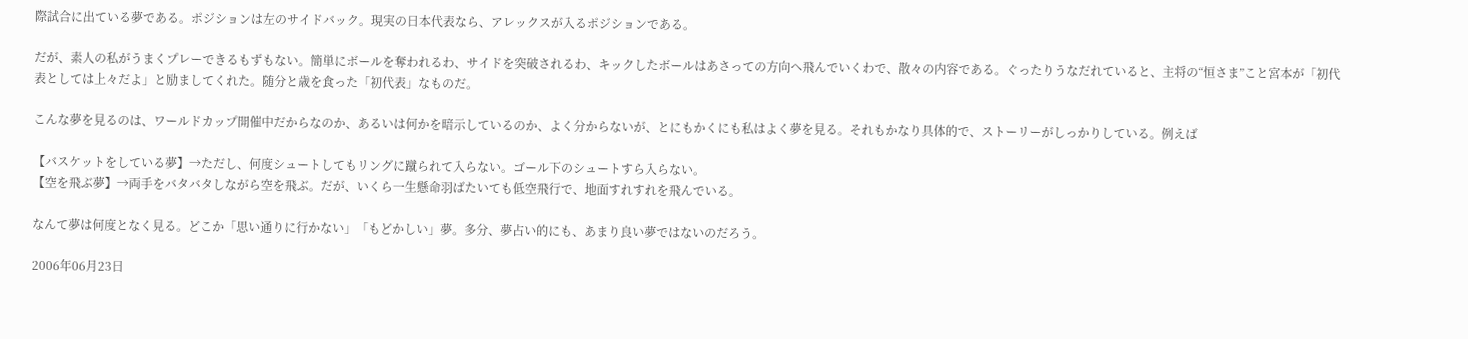際試合に出ている夢である。ポジションは左のサイドバック。現実の日本代表なら、アレックスが入るポジションである。

だが、素人の私がうまくプレーできるもずもない。簡単にボールを奪われるわ、サイドを突破されるわ、キックしたボールはあさっての方向へ飛んでいくわで、散々の内容である。ぐったりうなだれていると、主将の“恒さま”こと宮本が「初代表としては上々だよ」と励ましてくれた。随分と歳を食った「初代表」なものだ。

こんな夢を見るのは、ワールドカップ開催中だからなのか、あるいは何かを暗示しているのか、よく分からないが、とにもかくにも私はよく夢を見る。それもかなり具体的で、ストーリーがしっかりしている。例えば

【バスケットをしている夢】→ただし、何度シュートしてもリングに蹴られて入らない。ゴール下のシュートすら入らない。
【空を飛ぶ夢】→両手をバタバタしながら空を飛ぶ。だが、いくら一生懸命羽ばたいても低空飛行で、地面すれすれを飛んでいる。

なんて夢は何度となく見る。どこか「思い通りに行かない」「もどかしい」夢。多分、夢占い的にも、あまり良い夢ではないのだろう。

2006年06月23日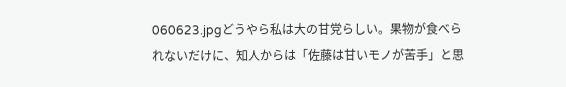060623.jpgどうやら私は大の甘党らしい。果物が食べられないだけに、知人からは「佐藤は甘いモノが苦手」と思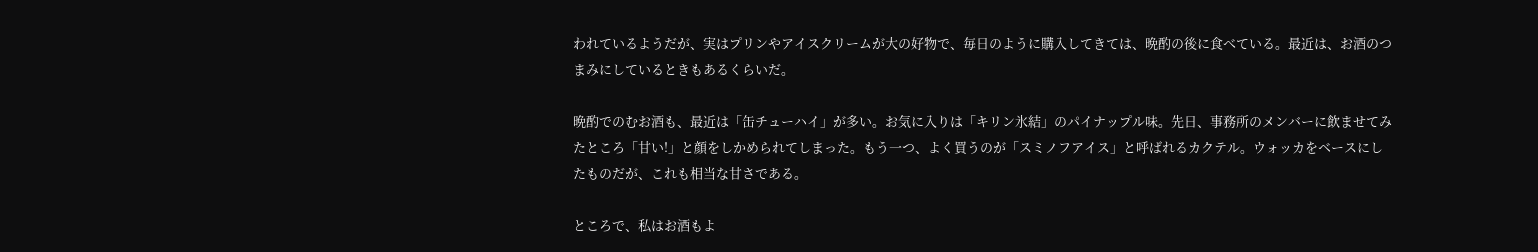われているようだが、実はプリンやアイスクリームが大の好物で、毎日のように購入してきては、晩酌の後に食べている。最近は、お酒のつまみにしているときもあるくらいだ。

晩酌でのむお酒も、最近は「缶チューハイ」が多い。お気に入りは「キリン氷結」のパイナップル味。先日、事務所のメンバーに飲ませてみたところ「甘い!」と顔をしかめられてしまった。もう一つ、よく買うのが「スミノフアイス」と呼ばれるカクテル。ウォッカをベースにしたものだが、これも相当な甘さである。

ところで、私はお酒もよ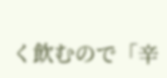く飲むので「辛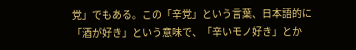党」でもある。この「辛党」という言葉、日本語的に「酒が好き」という意味で、「辛いモノ好き」とか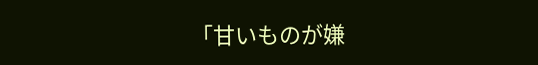「甘いものが嫌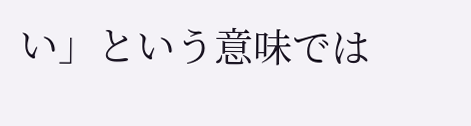い」という意味では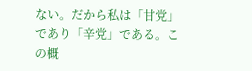ない。だから私は「甘党」であり「辛党」である。この概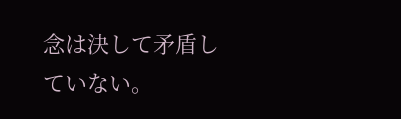念は決して矛盾していない。